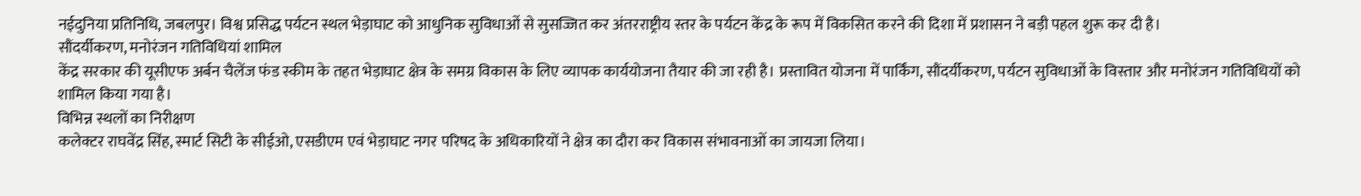नईदुनिया प्रतिनिधि, जबलपुर। विश्व प्रसिद्ध पर्यटन स्थल भेड़ाघाट को आधुनिक सुविधाओं से सुसज्जित कर अंतरराष्ट्रीय स्तर के पर्यटन केंद्र के रूप में विकसित करने की दिशा में प्रशासन ने बड़ी पहल शुरू कर दी है।
सौंदर्यीकरण, मनोरंजन गतिविधियां शामिल
केंद्र सरकार की यूसीएफ अर्बन चैलेंज फंड स्कीम के तहत भेड़ाघाट क्षेत्र के समग्र विकास के लिए व्यापक कार्ययोजना तैयार की जा रही है। प्रस्तावित योजना में पार्किंग, सौंदर्यीकरण, पर्यटन सुविधाओं के विस्तार और मनोरंजन गतिविधियों को शामिल किया गया है।
विभिन्न स्थलों का निरीक्षण
कलेक्टर राघवेंद्र सिंह, स्मार्ट सिटी के सीईओ, एसडीएम एवं भेड़ाघाट नगर परिषद के अधिकारियों ने क्षेत्र का दौरा कर विकास संभावनाओं का जायजा लिया।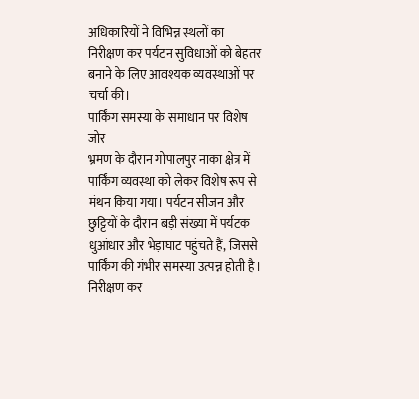अधिकारियों ने विभिन्न स्थलों का निरीक्षण कर पर्यटन सुविधाओं को बेहतर बनाने के लिए आवश्यक व्यवस्थाओं पर चर्चा की।
पार्किंग समस्या के समाधान पर विशेष जोर
भ्रमण के दौरान गोपालपुर नाका क्षेत्र में पार्किंग व्यवस्था को लेकर विशेष रूप से मंथन किया गया। पर्यटन सीजन और छुट्टियों के दौरान बड़ी संख्या में पर्यटक धुआंधार और भेड़ाघाट पहुंचते हैं, जिससे पार्किंग की गंभीर समस्या उत्पन्न होती है।
निरीक्षण कर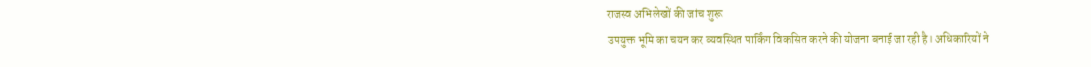राजस्व अभिलेखों की जांच शुरू
उपयुक्त भूमि का चयन कर व्यवस्थित पार्किंग विकसित करने की योजना बनाई जा रही है। अधिकारियों ने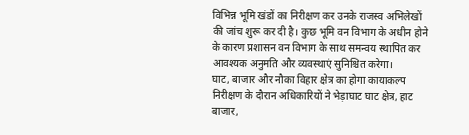विभिन्न भूमि खंडों का निरीक्षण कर उनके राजस्व अभिलेखों की जांच शुरू कर दी है। कुछ भूमि वन विभाग के अधीन होने के कारण प्रशासन वन विभाग के साथ समन्वय स्थापित कर आवश्यक अनुमति और व्यवस्थाएं सुनिश्चित करेगा।
घाट, बाजार और नौका विहार क्षेत्र का होगा कायाकल्प
निरीक्षण के दौरान अधिकारियों ने भेड़ाघाट घाट क्षेत्र, हाट बाजार,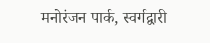मनोरंजन पार्क, स्वर्गद्वारी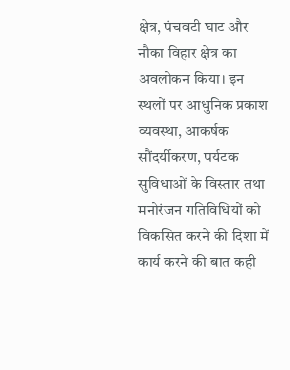क्षेत्र, पंचवटी घाट और नौका विहार क्षेत्र का अवलोकन किया। इन स्थलों पर आधुनिक प्रकाश व्यवस्था, आकर्षक सौंदर्यीकरण, पर्यटक सुविधाओं के विस्तार तथा मनोरंजन गतिविधियों को विकसित करने की दिशा में कार्य करने की बात कही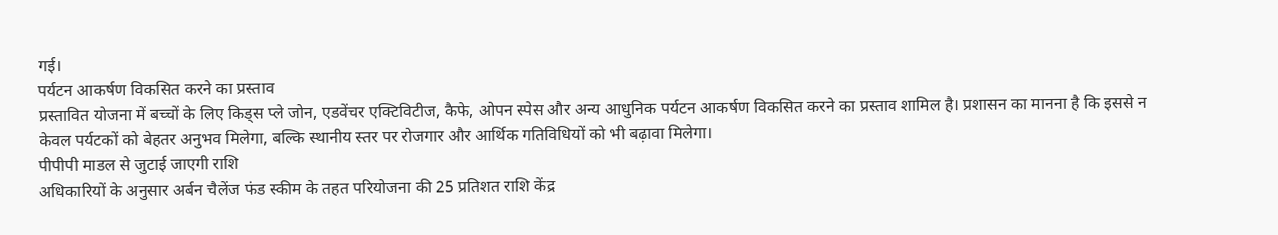गई।
पर्यटन आकर्षण विकसित करने का प्रस्ताव
प्रस्तावित योजना में बच्चों के लिए किड्स प्ले जोन, एडवेंचर एक्टिविटीज, कैफे, ओपन स्पेस और अन्य आधुनिक पर्यटन आकर्षण विकसित करने का प्रस्ताव शामिल है। प्रशासन का मानना है कि इससे न केवल पर्यटकों को बेहतर अनुभव मिलेगा, बल्कि स्थानीय स्तर पर रोजगार और आर्थिक गतिविधियों को भी बढ़ावा मिलेगा।
पीपीपी माडल से जुटाई जाएगी राशि
अधिकारियों के अनुसार अर्बन चैलेंज फंड स्कीम के तहत परियोजना की 25 प्रतिशत राशि केंद्र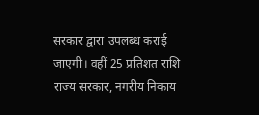सरकार द्वारा उपलब्ध कराई जाएगी। वहीं 25 प्रतिशत राशि राज्य सरकार, नगरीय निकाय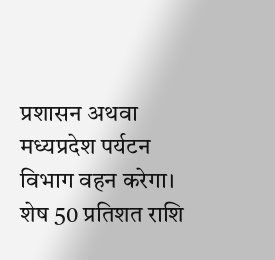प्रशासन अथवा मध्यप्रदेश पर्यटन विभाग वहन करेगा। शेष 50 प्रतिशत राशि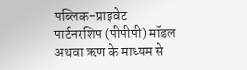पब्लिक-प्राइवेट पार्टनरशिप (पीपीपी) मॉडल अथवा ऋण के माध्यम से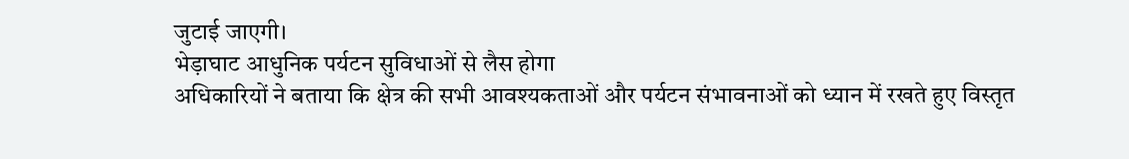जुटाई जाएगी।
भेड़ाघाट आधुनिक पर्यटन सुविधाओं से लैस होगा
अधिकारियों ने बताया कि क्षेत्र की सभी आवश्यकताओं और पर्यटन संभावनाओं को ध्यान में रखते हुए विस्तृत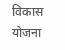विकास योजना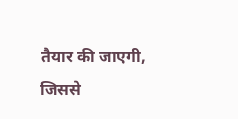तैयार की जाएगी, जिससे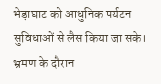भेड़ाघाट को आधुनिक पर्यटन सुविधाओं से लैस किया जा सके। भ्रमण के दौरान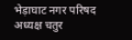भेड़ाघाट नगर परिषद अध्यक्ष चतुर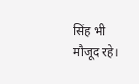सिंह भी मौजूद रहे।